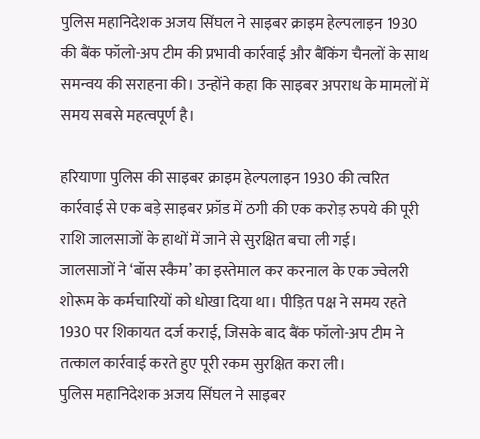पुलिस महानिदेशक अजय सिंघल ने साइबर क्राइम हेल्पलाइन 1930 की बैंक फॉलो-अप टीम की प्रभावी कार्रवाई और बैंकिंग चैनलों के साथ समन्वय की सराहना की। उन्होंने कहा कि साइबर अपराध के मामलों में समय सबसे महत्वपूर्ण है।

हरियाणा पुलिस की साइबर क्राइम हेल्पलाइन 1930 की त्वरित कार्रवाई से एक बड़े साइबर फ्रॉड में ठगी की एक करोड़ रुपये की पूरी राशि जालसाजों के हाथों में जाने से सुरक्षित बचा ली गई।
जालसाजों ने ‘बॉस स्कैम’ का इस्तेमाल कर करनाल के एक ज्वेलरी शोरूम के कर्मचारियों को धोखा दिया था। पीड़ित पक्ष ने समय रहते 1930 पर शिकायत दर्ज कराई, जिसके बाद बैंक फॉलो-अप टीम ने तत्काल कार्रवाई करते हुए पूरी रकम सुरक्षित करा ली।
पुलिस महानिदेशक अजय सिंघल ने साइबर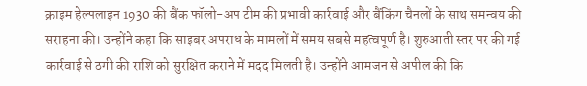क्राइम हेल्पलाइन 1930 की बैंक फॉलो-अप टीम की प्रभावी कार्रवाई और बैंकिंग चैनलों के साथ समन्वय की सराहना की। उन्होंने कहा कि साइबर अपराध के मामलों में समय सबसे महत्वपूर्ण है। शुरुआती स्तर पर की गई कार्रवाई से ठगी की राशि को सुरक्षित कराने में मदद मिलती है। उन्होंने आमजन से अपील की कि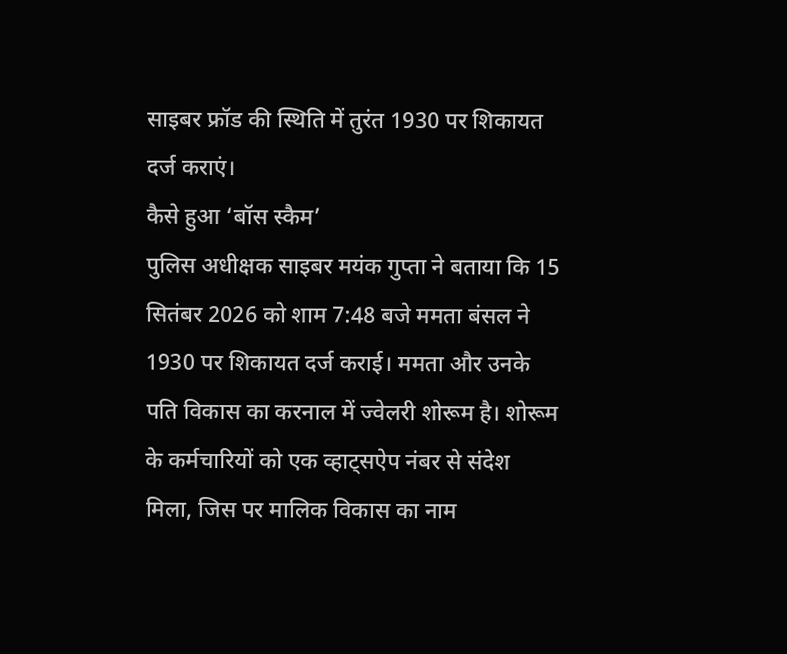साइबर फ्रॉड की स्थिति में तुरंत 1930 पर शिकायत दर्ज कराएं।
कैसे हुआ ‘बॉस स्कैम’
पुलिस अधीक्षक साइबर मयंक गुप्ता ने बताया कि 15 सितंबर 2026 को शाम 7:48 बजे ममता बंसल ने 1930 पर शिकायत दर्ज कराई। ममता और उनके पति विकास का करनाल में ज्वेलरी शोरूम है। शोरूम के कर्मचारियों को एक व्हाट्सऐप नंबर से संदेश मिला, जिस पर मालिक विकास का नाम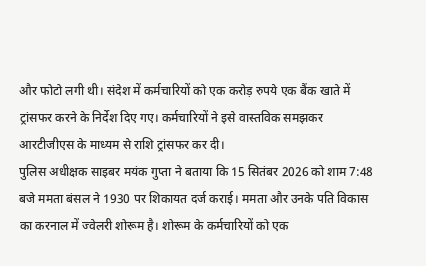और फोटो लगी थी। संदेश में कर्मचारियों को एक करोड़ रुपये एक बैंक खाते में ट्रांसफर करने के निर्देश दिए गए। कर्मचारियों ने इसे वास्तविक समझकर आरटीजीएस के माध्यम से राशि ट्रांसफर कर दी।
पुलिस अधीक्षक साइबर मयंक गुप्ता ने बताया कि 15 सितंबर 2026 को शाम 7:48 बजे ममता बंसल ने 1930 पर शिकायत दर्ज कराई। ममता और उनके पति विकास का करनाल में ज्वेलरी शोरूम है। शोरूम के कर्मचारियों को एक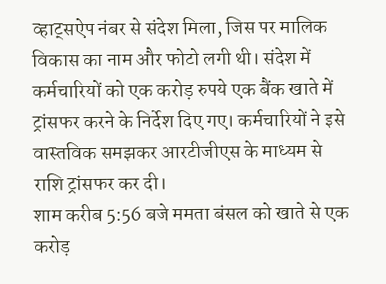व्हाट्सऐप नंबर से संदेश मिला, जिस पर मालिक विकास का नाम और फोटो लगी थी। संदेश में कर्मचारियों को एक करोड़ रुपये एक बैंक खाते में ट्रांसफर करने के निर्देश दिए गए। कर्मचारियों ने इसे वास्तविक समझकर आरटीजीएस के माध्यम से राशि ट्रांसफर कर दी।
शाम करीब 5:56 बजे ममता बंसल को खाते से एक करोड़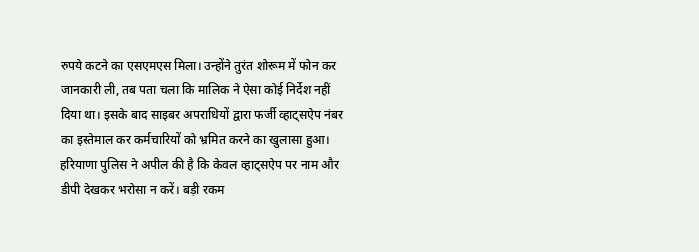रुपये कटने का एसएमएस मिला। उन्होंने तुरंत शोरूम में फोन कर जानकारी ली, तब पता चला कि मालिक ने ऐसा कोई निर्देश नहीं दिया था। इसके बाद साइबर अपराधियों द्वारा फर्जी व्हाट्सऐप नंबर का इस्तेमाल कर कर्मचारियों को भ्रमित करने का खुलासा हुआ। हरियाणा पुलिस ने अपील की है कि केवल व्हाट्सऐप पर नाम और डीपी देखकर भरोसा न करें। बड़ी रकम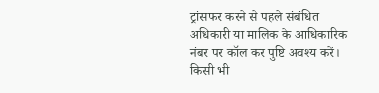ट्रांसफर करने से पहले संबंधित अधिकारी या मालिक के आधिकारिक नंबर पर कॉल कर पुष्टि अवश्य करें। किसी भी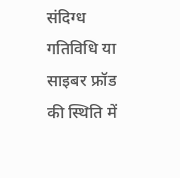संदिग्ध गतिविधि या साइबर फ्रॉड की स्थिति में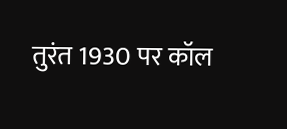तुरंत 1930 पर कॉल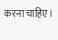करना चाहिए।